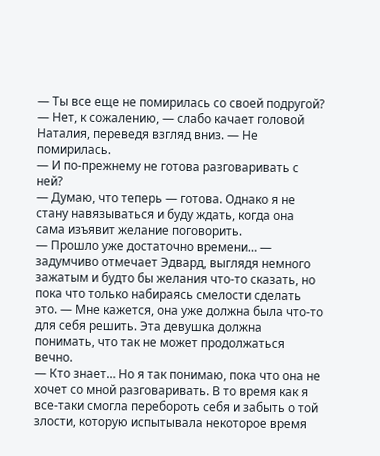— Ты все еще не помирилась со своей подругой?
— Нет, к сожалению, — слабо качает головой Наталия, переведя взгляд вниз. — Не помирилась.
— И по-прежнему не готова разговаривать с ней?
— Думаю, что теперь — готова. Однако я не стану навязываться и буду ждать, когда она сама изъявит желание поговорить.
— Прошло уже достаточно времени… — задумчиво отмечает Эдвард, выглядя немного зажатым и будто бы желания что-то сказать, но пока что только набираясь смелости сделать это. — Мне кажется, она уже должна была что-то для себя решить. Эта девушка должна понимать, что так не может продолжаться вечно.
— Кто знает… Но я так понимаю, пока что она не хочет со мной разговаривать. В то время как я все-таки смогла перебороть себя и забыть о той злости, которую испытывала некоторое время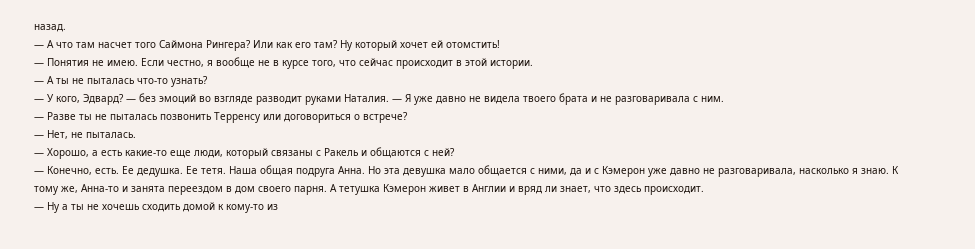назад.
— А что там насчет того Саймона Рингера? Или как его там? Ну который хочет ей отомстить!
— Понятия не имею. Если честно, я вообще не в курсе того, что сейчас происходит в этой истории.
— А ты не пыталась что-то узнать?
— У кого, Эдвард? — без эмоций во взгляде разводит руками Наталия. — Я уже давно не видела твоего брата и не разговаривала с ним.
— Разве ты не пыталась позвонить Терренсу или договориться о встрече?
— Нет, не пыталась.
— Хорошо, а есть какие-то еще люди, который связаны с Ракель и общаются с ней?
— Конечно, есть. Ее дедушка. Ее тетя. Наша общая подруга Анна. Но эта девушка мало общается с ними, да и с Кэмерон уже давно не разговаривала, насколько я знаю. К тому же, Анна-то и занята переездом в дом своего парня. А тетушка Кэмерон живет в Англии и вряд ли знает, что здесь происходит.
— Ну а ты не хочешь сходить домой к кому-то из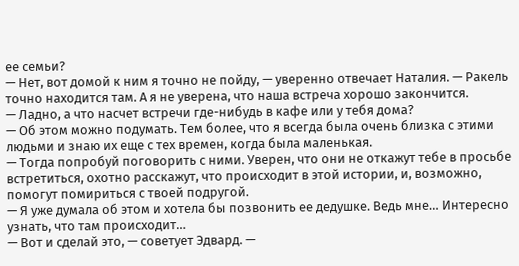ее семьи?
— Нет, вот домой к ним я точно не пойду, — уверенно отвечает Наталия. — Ракель точно находится там. А я не уверена, что наша встреча хорошо закончится.
— Ладно, а что насчет встречи где-нибудь в кафе или у тебя дома?
— Об этом можно подумать. Тем более, что я всегда была очень близка с этими людьми и знаю их еще с тех времен, когда была маленькая.
— Тогда попробуй поговорить с ними. Уверен, что они не откажут тебе в просьбе встретиться, охотно расскажут, что происходит в этой истории, и, возможно, помогут помириться с твоей подругой.
— Я уже думала об этом и хотела бы позвонить ее дедушке. Ведь мне… Интересно узнать, что там происходит…
— Вот и сделай это, — советует Эдвард. —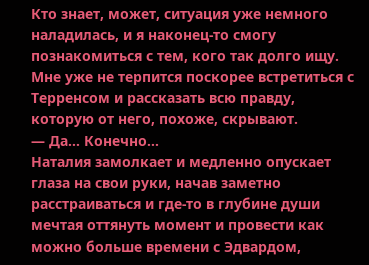Кто знает, может, ситуация уже немного наладилась, и я наконец-то смогу познакомиться с тем, кого так долго ищу. Мне уже не терпится поскорее встретиться с Терренсом и рассказать всю правду, которую от него, похоже, скрывают.
— Да… Конечно…
Наталия замолкает и медленно опускает глаза на свои руки, начав заметно расстраиваться и где-то в глубине души мечтая оттянуть момент и провести как можно больше времени с Эдвардом,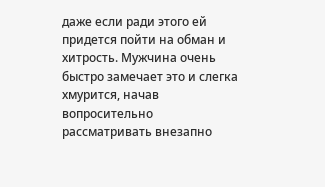даже если ради этого ей придется пойти на обман и хитрость. Мужчина очень быстро замечает это и слегка хмурится, начав вопросительно рассматривать внезапно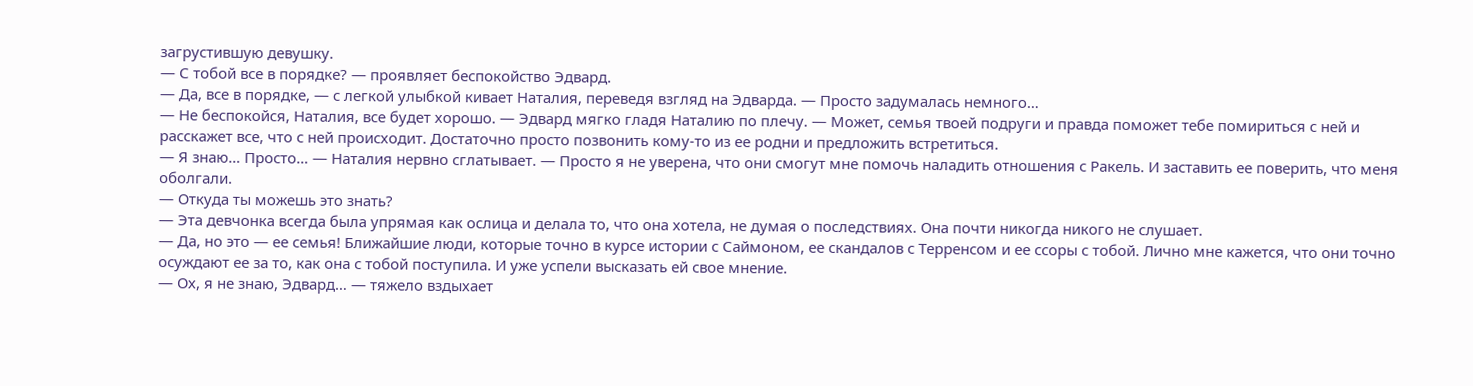загрустившую девушку.
— С тобой все в порядке? — проявляет беспокойство Эдвард.
— Да, все в порядке, — с легкой улыбкой кивает Наталия, переведя взгляд на Эдварда. — Просто задумалась немного…
— Не беспокойся, Наталия, все будет хорошо. — Эдвард мягко гладя Наталию по плечу. — Может, семья твоей подруги и правда поможет тебе помириться с ней и расскажет все, что с ней происходит. Достаточно просто позвонить кому-то из ее родни и предложить встретиться.
— Я знаю… Просто… — Наталия нервно сглатывает. — Просто я не уверена, что они смогут мне помочь наладить отношения с Ракель. И заставить ее поверить, что меня оболгали.
— Откуда ты можешь это знать?
— Эта девчонка всегда была упрямая как ослица и делала то, что она хотела, не думая о последствиях. Она почти никогда никого не слушает.
— Да, но это — ее семья! Ближайшие люди, которые точно в курсе истории с Саймоном, ее скандалов с Терренсом и ее ссоры с тобой. Лично мне кажется, что они точно осуждают ее за то, как она с тобой поступила. И уже успели высказать ей свое мнение.
— Ох, я не знаю, Эдвард… — тяжело вздыхает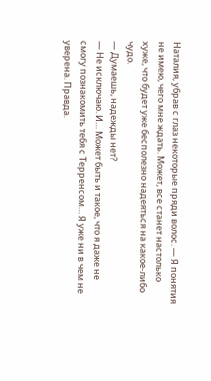Наталия, убрав с глаз некоторые пряди волос. — Я понятия не имею, чего мне ждать. Может, все станет настолько хуже, что будет уже бесполезно надеяться на какое-либо чудо.
— Думаешь, надежды нет?
— Не исключаю. И… Может быть и такое, что я даже не смогу познакомить тебя с Терренсом… Я уже ни в чем не уверена. Правда.